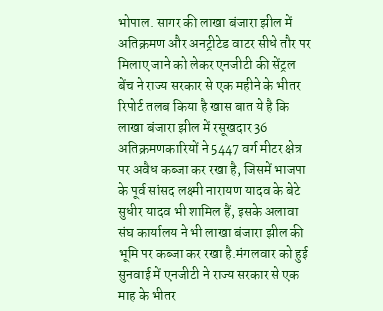भोपाल. सागर की लाखा बंजारा झील में अतिक्रमण और अनट्रीटेड वाटर सीधे तौर पर मिलाए जाने को लेकर एनजीटी की सेंट्रल बेंच ने राज्य सरकार से एक महीने के भीतर रिपोर्ट तलब किया है खास बात ये है कि लाखा बंजारा झील में रसूखदार 36 अतिक्रमणकारियों ने 5447 वर्ग मीटर क्षेत्र पर अवैध कब्जा कर रखा है, जिसमें भाजपा के पूर्व सांसद लक्ष्मी नारायण यादव के बेटे सुधीर यादव भी शामिल हैं, इसके अलावा संघ कार्यालय ने भी लाखा बंजारा झील की भूमि पर कब्जा कर रखा है.मंगलवार को हुई सुनवाई में एनजीटी ने राज्य सरकार से एक माह के भीतर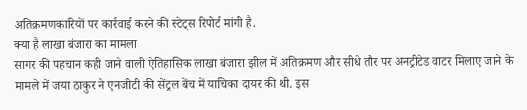अतिक्रमणकारियों पर कार्रवाई करने की स्टेट्स रिपोर्ट मांगी है.
क्या है लाखा बंजारा का मामला
सागर की पहचान कही जाने वाली ऐतिहासिक लाखा बंजारा झील में अतिक्रमण और सीधे तौर पर अनट्रीटेड वाटर मिलाए जाने के मामले में जया ठाकुर ने एनजीटी की सेंट्रल बेंच में याचिका दायर की थी. इस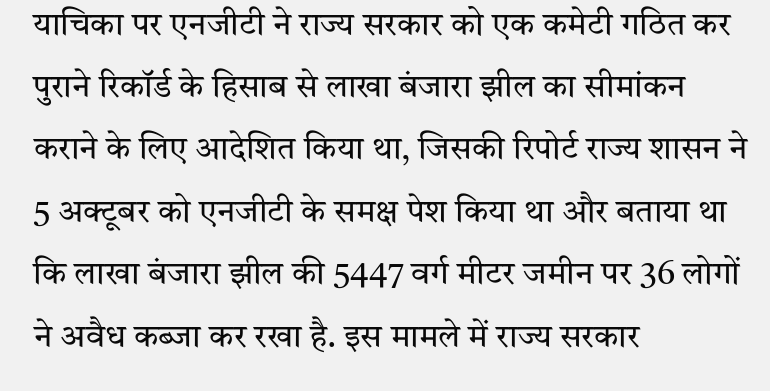याचिका पर एनजीटी ने राज्य सरकार को एक कमेटी गठित कर पुराने रिकॉर्ड के हिसाब से लाखा बंजारा झील का सीमांकन कराने के लिए आदेशित किया था, जिसकी रिपोर्ट राज्य शासन ने 5 अक्टूबर को एनजीटी के समक्ष पेश किया था और बताया था कि लाखा बंजारा झील की 5447 वर्ग मीटर जमीन पर 36 लोगों ने अवैध कब्जा कर रखा है. इस मामले में राज्य सरकार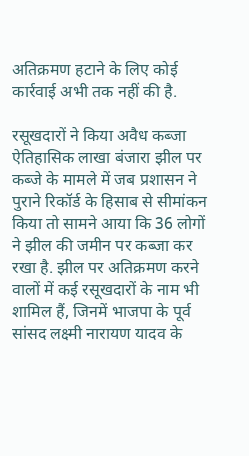अतिक्रमण हटाने के लिए कोई कार्रवाई अभी तक नहीं की है.

रसूखदारों ने किया अवैध कब्जा
ऐतिहासिक लाखा बंजारा झील पर कब्जे के मामले में जब प्रशासन ने पुराने रिकॉर्ड के हिसाब से सीमांकन किया तो सामने आया कि 36 लोगों ने झील की जमीन पर कब्जा कर रखा है. झील पर अतिक्रमण करने वालों में कई रसूखदारों के नाम भी शामिल हैं, जिनमें भाजपा के पूर्व सांसद लक्ष्मी नारायण यादव के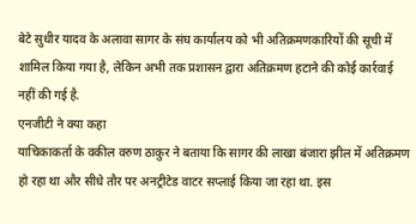बेटे सुधीर यादव के अलावा सागर के संघ कार्यालय को भी अतिक्रमणकारियों की सूची में शामिल किया गया है, लेकिन अभी तक प्रशासन द्वारा अतिक्रमण हटाने की कोई कार्रवाई नहीं की गई है.
एनजीटी ने क्या कहा
याचिकाकर्ता के वकील वरुण ठाकुर ने बताया कि सागर की लाखा बंजारा झील में अतिक्रमण हो रहा था और सीधे तौर पर अनट्रीटेड वाटर सप्लाई किया जा रहा था. इस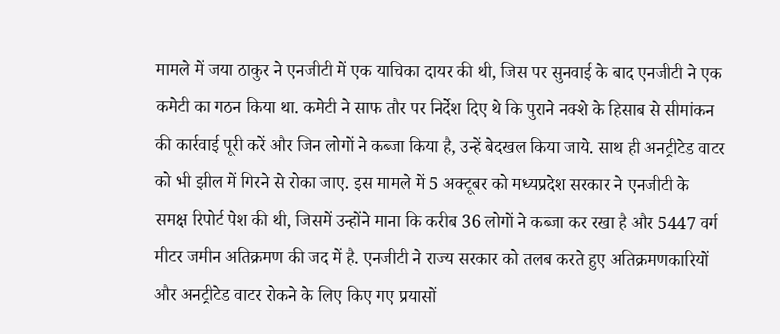मामले में जया ठाकुर ने एनजीटी में एक याचिका दायर की थी, जिस पर सुनवाई के बाद एनजीटी ने एक कमेटी का गठन किया था. कमेटी ने साफ तौर पर निर्देश दिए थे कि पुराने नक्शे के हिसाब से सीमांकन की कार्रवाई पूरी करें और जिन लोगों ने कब्जा किया है, उन्हें बेदखल किया जाये. साथ ही अनट्रीटेड वाटर को भी झील में गिरने से रोका जाए. इस मामले में 5 अक्टूबर को मध्यप्रदेश सरकार ने एनजीटी के समक्ष रिपोर्ट पेश की थी, जिसमें उन्होंने माना कि करीब 36 लोगों ने कब्जा कर रखा है और 5447 वर्ग मीटर जमीन अतिक्रमण की जद में है. एनजीटी ने राज्य सरकार को तलब करते हुए अतिक्रमणकारियों और अनट्रीटेड वाटर रोकने के लिए किए गए प्रयासों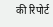की रिपोर्ट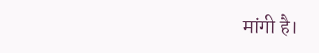मांगी है।